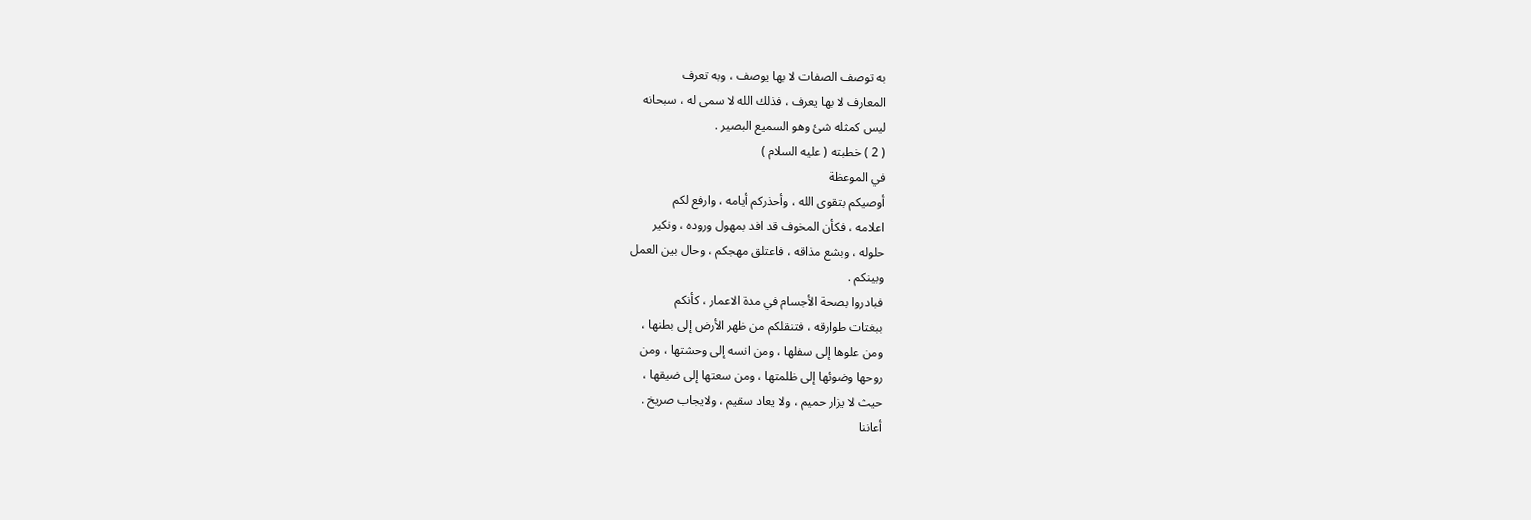به توصف الصفات لا بها يوصف ، وبه تعرف
المعارف لا بها يعرف ، فذلك الله لا سمى له ، سبحانه
ليس كمثله شئ وهو السميع البصير .
( 2 ) خطبته ( عليه السلام )
في الموعظة
أوصيكم بتقوى الله ، وأحذركم أيامه ، وارفع لكم
اعلامه ، فكأن المخوف قد افد بمهول وروده ، ونكير
حلوله ، وبشع مذاقه ، فاعتلق مهجكم ، وحال بين العمل
وبينكم .
فبادروا بصحة الأجسام في مدة الاعمار ، كأنكم
ببغتات طوارقه ، فتنقلكم من ظهر الأرض إلى بطنها ،
ومن علوها إلى سفلها ، ومن انسه إلى وحشتها ، ومن
روحها وضوئها إلى ظلمتها ، ومن سعتها إلى ضيقها ،
حيث لا يزار حميم ، ولا يعاد سقيم ، ولايجاب صريخ .
أعاننا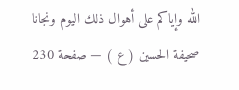الله وإياكم على أهوال ذلك اليوم ونجانا
صحيفة الحسين ( ع ) — صفحة 230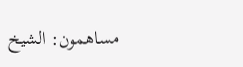مساهمون: الشيخ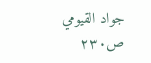جواد القيومي
ص٢٣٠